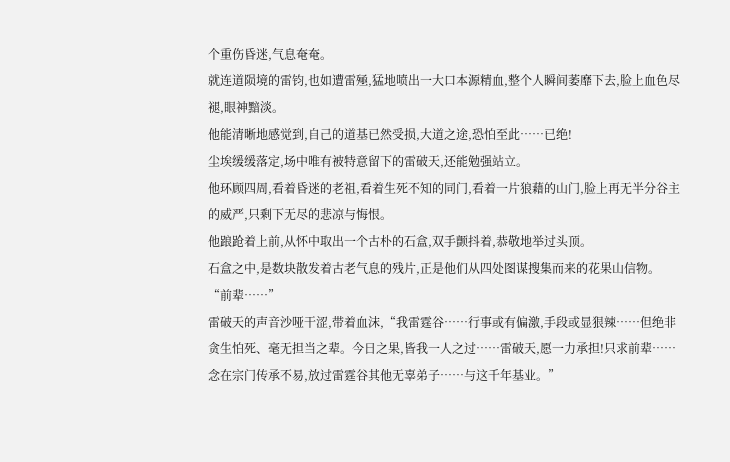个重伤昏迷,气息奄奄。
就连道陨境的雷钧,也如遭雷殛,猛地喷出一大口本源精血,整个人瞬间萎靡下去,脸上血色尽褪,眼神黯淡。
他能清晰地感觉到,自己的道基已然受损,大道之途,恐怕至此……已绝!
尘埃缓缓落定,场中唯有被特意留下的雷破天,还能勉强站立。
他环顾四周,看着昏迷的老祖,看着生死不知的同门,看着一片狼藉的山门,脸上再无半分谷主的威严,只剩下无尽的悲凉与悔恨。
他踉跄着上前,从怀中取出一个古朴的石盒,双手颤抖着,恭敬地举过头顶。
石盒之中,是数块散发着古老气息的残片,正是他们从四处图谋搜集而来的花果山信物。
“前辈……”
雷破天的声音沙哑干涩,带着血沫,“我雷霆谷……行事或有偏激,手段或显狠辣……但绝非贪生怕死、毫无担当之辈。今日之果,皆我一人之过……雷破天,愿一力承担!只求前辈……念在宗门传承不易,放过雷霆谷其他无辜弟子……与这千年基业。”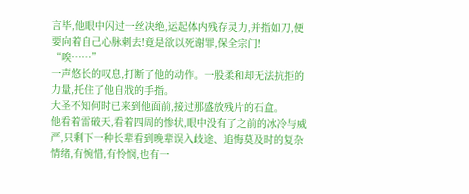言毕,他眼中闪过一丝决绝,运起体内残存灵力,并指如刀,便要向着自己心脉刺去!竟是欲以死谢罪,保全宗门!
“唉……”
一声悠长的叹息,打断了他的动作。一股柔和却无法抗拒的力量,托住了他自戕的手指。
大圣不知何时已来到他面前,接过那盛放残片的石盒。
他看着雷破天,看着四周的惨状,眼中没有了之前的冰冷与威严,只剩下一种长辈看到晚辈误入歧途、追悔莫及时的复杂情绪,有惋惜,有怜悯,也有一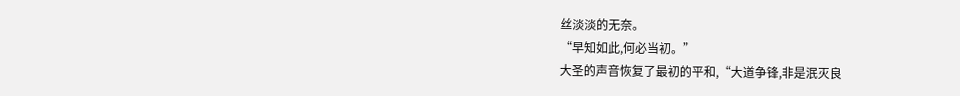丝淡淡的无奈。
“早知如此,何必当初。”
大圣的声音恢复了最初的平和,“大道争锋,非是泯灭良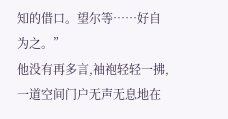知的借口。望尔等……好自为之。”
他没有再多言,袖袍轻轻一拂,一道空间门户无声无息地在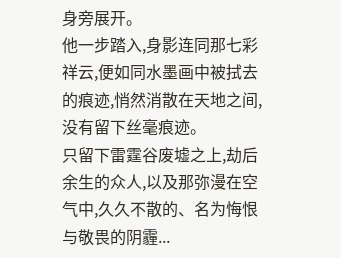身旁展开。
他一步踏入,身影连同那七彩祥云,便如同水墨画中被拭去的痕迹,悄然消散在天地之间,没有留下丝毫痕迹。
只留下雷霆谷废墟之上,劫后余生的众人,以及那弥漫在空气中,久久不散的、名为悔恨与敬畏的阴霾...